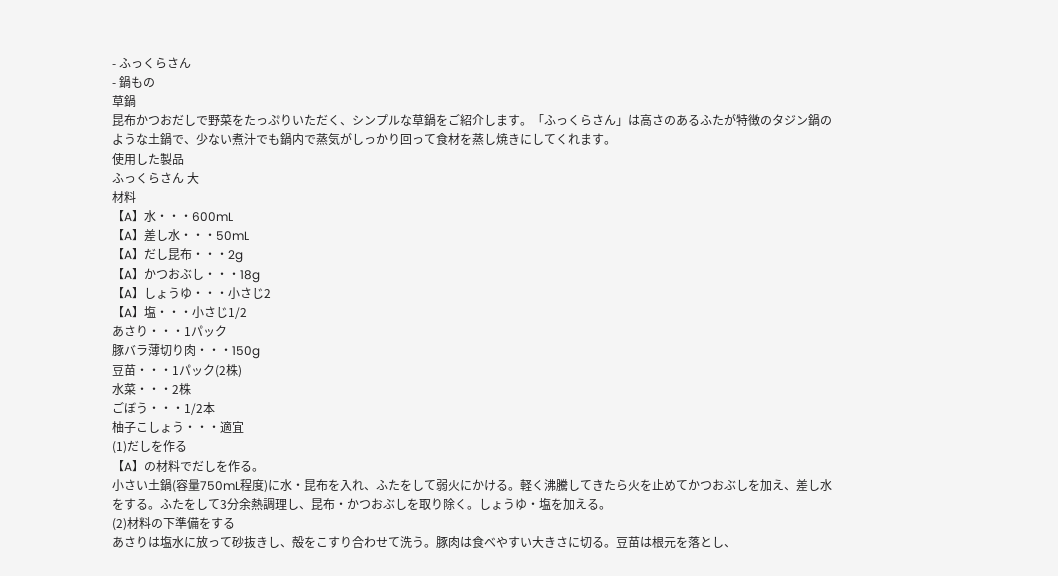- ふっくらさん
- 鍋もの
草鍋
昆布かつおだしで野菜をたっぷりいただく、シンプルな草鍋をご紹介します。「ふっくらさん」は高さのあるふたが特徴のタジン鍋のような土鍋で、少ない煮汁でも鍋内で蒸気がしっかり回って食材を蒸し焼きにしてくれます。
使用した製品
ふっくらさん 大
材料
【A】水・・・600mL
【A】差し水・・・50mL
【A】だし昆布・・・2g
【A】かつおぶし・・・18g
【A】しょうゆ・・・小さじ2
【A】塩・・・小さじ1/2
あさり・・・1パック
豚バラ薄切り肉・・・150g
豆苗・・・1パック(2株)
水菜・・・2株
ごぼう・・・1/2本
柚子こしょう・・・適宜
(1)だしを作る
【A】の材料でだしを作る。
小さい土鍋(容量750mL程度)に水・昆布を入れ、ふたをして弱火にかける。軽く沸騰してきたら火を止めてかつおぶしを加え、差し水をする。ふたをして3分余熱調理し、昆布・かつおぶしを取り除く。しょうゆ・塩を加える。
(2)材料の下準備をする
あさりは塩水に放って砂抜きし、殻をこすり合わせて洗う。豚肉は食べやすい大きさに切る。豆苗は根元を落とし、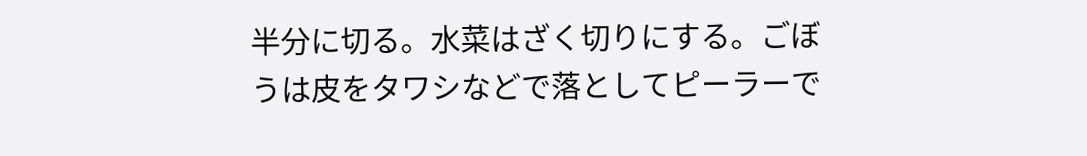半分に切る。水菜はざく切りにする。ごぼうは皮をタワシなどで落としてピーラーで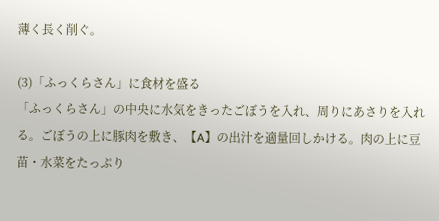薄く長く削ぐ。

(3)「ふっくらさん」に食材を盛る
「ふっくらさん」の中央に水気をきったごぼうを入れ、周りにあさりを入れる。ごぼうの上に豚肉を敷き、【A】の出汁を適量回しかける。肉の上に豆苗・水菜をたっぷり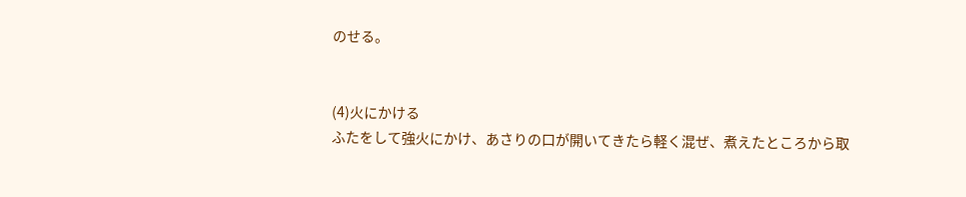のせる。


(4)火にかける
ふたをして強火にかけ、あさりの口が開いてきたら軽く混ぜ、煮えたところから取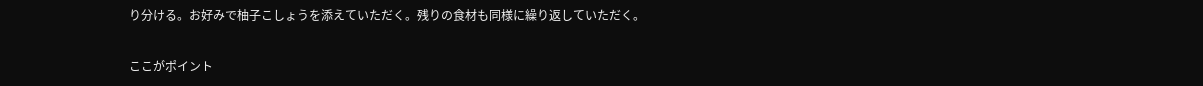り分ける。お好みで柚子こしょうを添えていただく。残りの食材も同様に繰り返していただく。

ここがポイント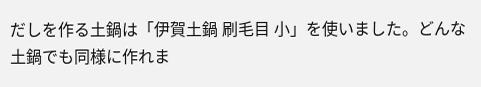だしを作る土鍋は「伊賀土鍋 刷毛目 小」を使いました。どんな土鍋でも同様に作れま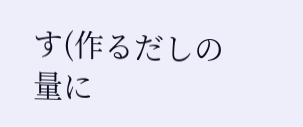す(作るだしの量に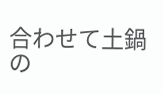合わせて土鍋の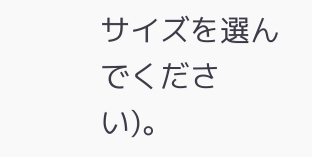サイズを選んでください)。